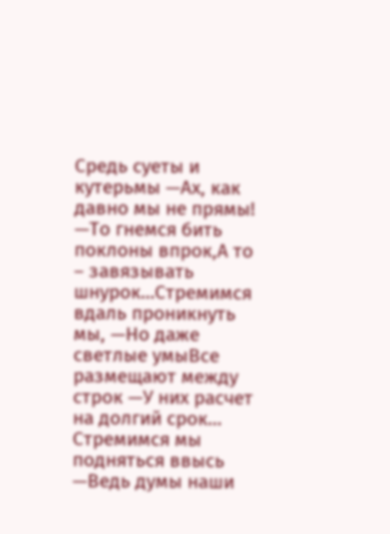Средь суеты и кутерьмы —Ах, как давно мы не прямы! —То гнемся бить поклоны впрок,А то – завязывать шнурок…Стремимся вдаль проникнуть мы, —Но даже светлые умыВсе размещают между строк —У них расчет на долгий срок…
Стремимся мы подняться ввысь —Ведь думы наши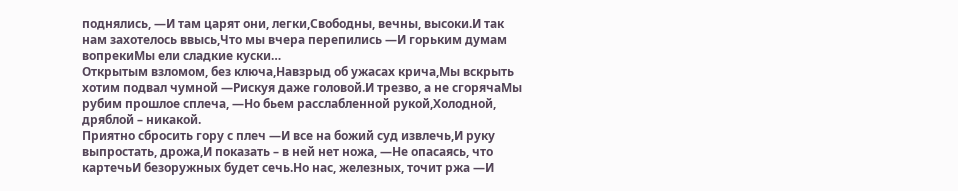поднялись, —И там царят они, легки,Свободны, вечны, высоки.И так нам захотелось ввысь,Что мы вчера перепились —И горьким думам вопрекиМы ели сладкие куски…
Открытым взломом, без ключа,Навзрыд об ужасах крича,Мы вскрыть хотим подвал чумной —Рискуя даже головой.И трезво, а не сгорячаМы рубим прошлое сплеча, —Но бьем расслабленной рукой,Холодной, дряблой – никакой.
Приятно сбросить гору с плеч —И все на божий суд извлечь,И руку выпростать, дрожа,И показать – в ней нет ножа, —Не опасаясь, что картечьИ безоружных будет сечь.Но нас, железных, точит ржа —И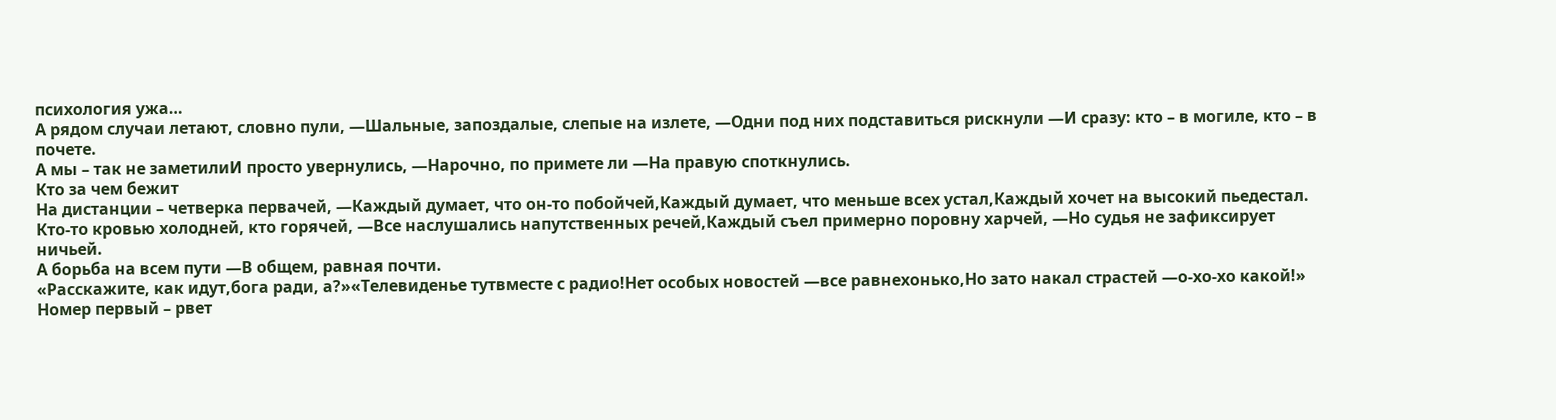психология ужа…
А рядом случаи летают, словно пули, —Шальные, запоздалые, слепые на излете, —Одни под них подставиться рискнули —И сразу: кто – в могиле, кто – в почете.
А мы – так не заметилиИ просто увернулись, —Нарочно, по примете ли —На правую споткнулись.
Кто за чем бежит
На дистанции – четверка первачей, —Каждый думает, что он-то побойчей,Каждый думает, что меньше всех устал,Каждый хочет на высокий пьедестал.
Кто-то кровью холодней, кто горячей, —Все наслушались напутственных речей,Каждый съел примерно поровну харчей, —Но судья не зафиксирует ничьей.
А борьба на всем пути —В общем, равная почти.
«Расскажите, как идут,бога ради, а?»«Телевиденье тутвместе с радио!Нет особых новостей —все равнехонько,Но зато накал страстей —о-хо-хо какой!»
Номер первый – рвет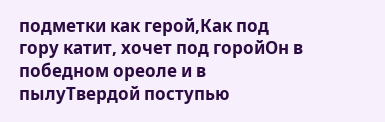подметки как герой,Как под гору катит, хочет под горойОн в победном ореоле и в пылуТвердой поступью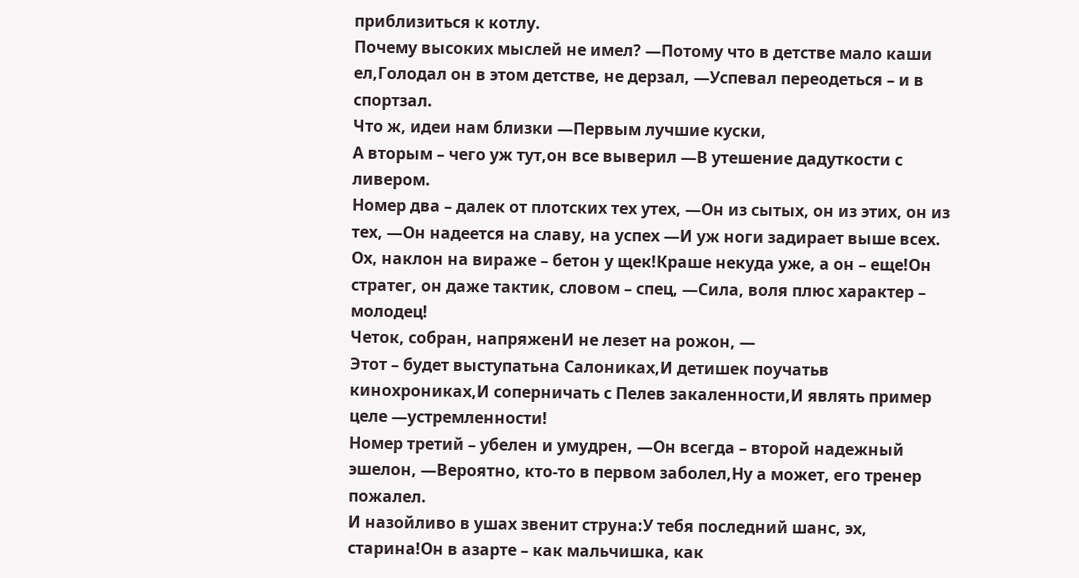приблизиться к котлу.
Почему высоких мыслей не имел? —Потому что в детстве мало каши ел,Голодал он в этом детстве, не дерзал, —Успевал переодеться – и в спортзал.
Что ж, идеи нам близки —Первым лучшие куски,
А вторым – чего уж тут,он все выверил —В утешение дадуткости с ливером.
Номер два – далек от плотских тех утех, —Он из сытых, он из этих, он из тех, —Он надеется на славу, на успех —И уж ноги задирает выше всех.
Ох, наклон на вираже – бетон у щек!Краше некуда уже, а он – еще!Он стратег, он даже тактик, словом – спец, —Сила, воля плюс характер – молодец!
Четок, собран, напряженИ не лезет на рожон, —
Этот – будет выступатьна Салониках,И детишек поучатьв кинохрониках,И соперничать с Пелев закаленности,И являть пример целе —устремленности!
Номер третий – убелен и умудрен, —Он всегда – второй надежный эшелон, —Вероятно, кто-то в первом заболел,Ну а может, его тренер пожалел.
И назойливо в ушах звенит струна:У тебя последний шанс, эх, старина!Он в азарте – как мальчишка, как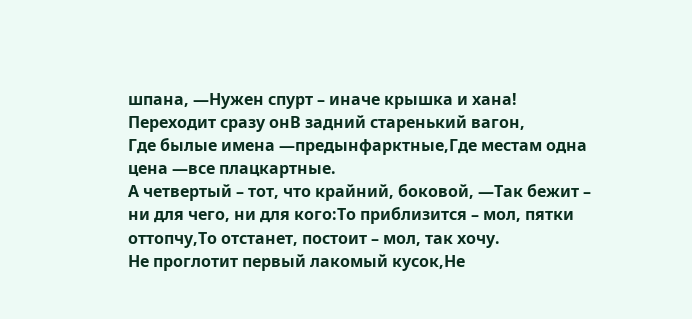шпана, —Нужен спурт – иначе крышка и хана!
Переходит сразу онВ задний старенький вагон,
Где былые имена —предынфарктные,Где местам одна цена —все плацкартные.
А четвертый – тот, что крайний, боковой, —Так бежит – ни для чего, ни для кого:То приблизится – мол, пятки оттопчу,То отстанет, постоит – мол, так хочу.
Не проглотит первый лакомый кусок,Не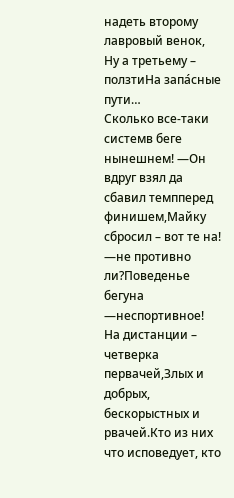надеть второму лавровый венок,
Ну а третьему – ползтиНа запа́сные пути…
Сколько все-таки системв беге нынешнем! —Он вдруг взял да сбавил темпперед финишем,Майку сбросил – вот те на! —не противно ли?Поведенье бегуна —неспортивное!
На дистанции – четверка первачей,Злых и добрых, бескорыстных и рвачей.Кто из них что исповедует, кто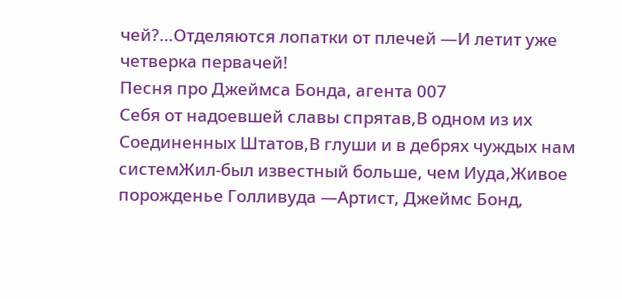чей?…Отделяются лопатки от плечей —И летит уже четверка первачей!
Песня про Джеймса Бонда, агента 007
Себя от надоевшей славы спрятав,В одном из их Соединенных Штатов,В глуши и в дебрях чуждых нам системЖил-был известный больше, чем Иуда,Живое порожденье Голливуда —Артист, Джеймс Бонд,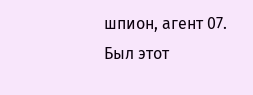шпион, агент 07.
Был этот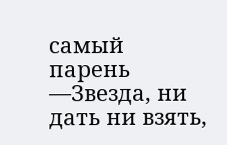самый парень —Звезда, ни дать ни взять,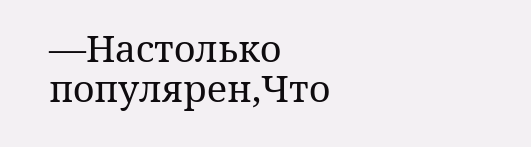—Настолько популярен,Что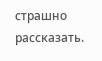страшно рассказать.